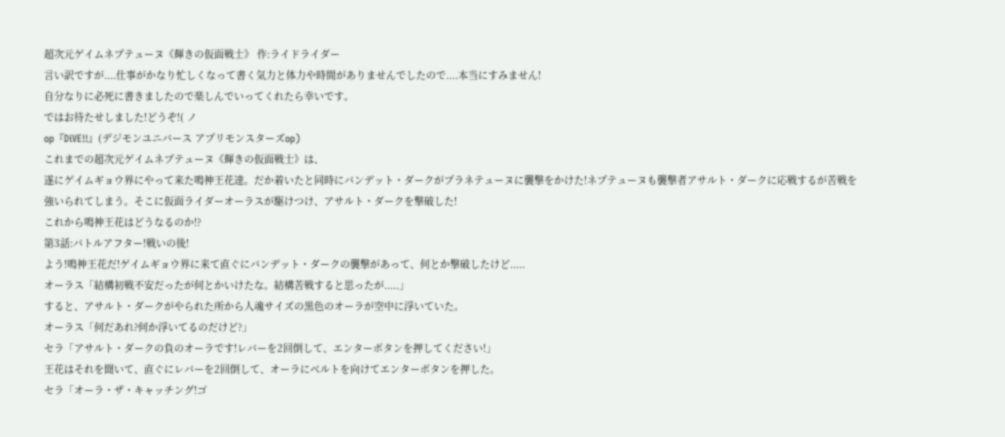超次元ゲイムネプテューヌ《輝きの仮面戦士》 作:ライドライダー
言い訳ですが....仕事がかなり忙しくなって書く気力と体力や時間がありませんでしたので....本当にすみません!
自分なりに必死に書きましたので楽しんでいってくれたら幸いです。
ではお待たせしました!どうぞ!( ノ
op『DiVE!!』(デジモンユニバース アプリモンスターズop)
これまでの超次元ゲイムネプテューヌ《輝きの仮面戦士》は、
遂にゲイムギョウ界にやって来た鳴神王花達。だか着いたと同時にバンデット・ダークがプラネテューヌに襲撃をかけた!ネプテューヌも襲撃者アサルト・ダークに応戦するが苦戦を強いられてしまう。そこに仮面ライダーオーラスが駆けつけ、アサルト・ダークを撃破した!
これから鳴神王花はどうなるのか!?
第3話:バトルアフター!戦いの後!
よう!鳴神王花だ!ゲイムギョウ界に来て直ぐにバンデット・ダークの襲撃があって、何とか撃破したけど.....
オーラス「結構初戦不安だったが何とかいけたな。結構苦戦すると思ったが.....」
すると、アサルト・ダークがやられた所から人魂サイズの黒色のオーラが空中に浮いていた。
オーラス「何だあれ?何か浮いてるのだけど?」
セラ「アサルト・ダークの負のオーラです!レバーを2回倒して、エンターボタンを押してください!」
王花はそれを聞いて、直ぐにレバーを2回倒して、オーラにベルトを向けてエンターボタンを押した。
セラ「オーラ・ザ・キャッチング!ゴ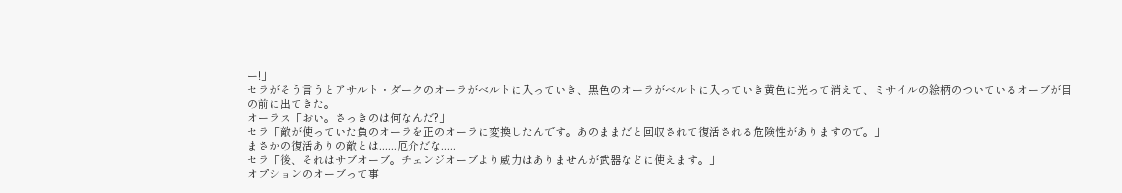ー!」
セラがそう言うとアサルト・ダークのオーラがベルトに入っていき、黒色のオーラがベルトに入っていき黄色に光って消えて、ミサイルの絵柄のついているオーブが目の前に出てきた。
オーラス「おい。さっきのは何なんだ?」
セラ「敵が使っていた負のオーラを正のオーラに変換したんです。あのままだと回収されて復活される危険性がありますので。」
まさかの復活ありの敵とは......厄介だな.....
セラ「後、それはサブオーブ。チェンジオーブより威力はありませんが武器などに使えます。」
オプションのオーブって事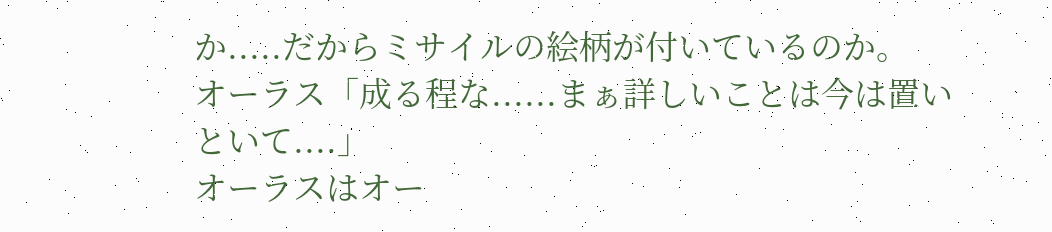か.....だからミサイルの絵柄が付いているのか。
オーラス「成る程な......まぁ詳しいことは今は置いといて....」
オーラスはオー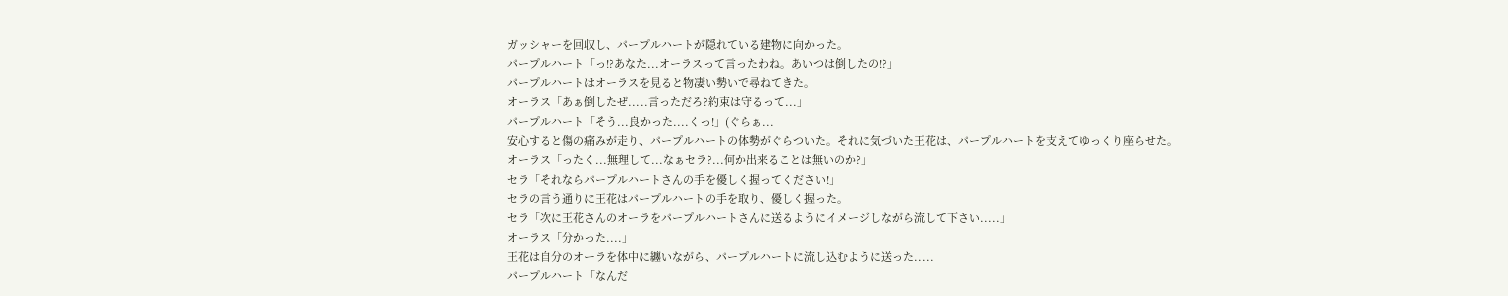ガッシャーを回収し、パープルハートが隠れている建物に向かった。
パープルハート「っ!?あなた...オーラスって言ったわね。あいつは倒したの!?」
パープルハートはオーラスを見ると物凄い勢いで尋ねてきた。
オーラス「あぁ倒したぜ.....言っただろ?約束は守るって...」
パープルハート「そう...良かった....くっ!」(ぐらぁ...
安心すると傷の痛みが走り、パープルハートの体勢がぐらついた。それに気づいた王花は、パープルハートを支えてゆっくり座らせた。
オーラス「ったく...無理して...なぁセラ?...何か出来ることは無いのか?」
セラ「それならパープルハートさんの手を優しく握ってください!」
セラの言う通りに王花はパープルハートの手を取り、優しく握った。
セラ「次に王花さんのオーラをパープルハートさんに送るようにイメージしながら流して下さい.....」
オーラス「分かった....」
王花は自分のオーラを体中に纏いながら、パープルハートに流し込むように送った.....
パープルハート「なんだ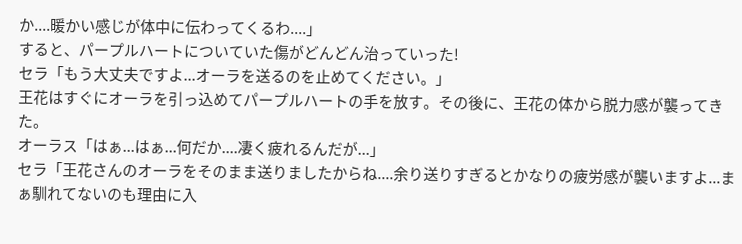か....暖かい感じが体中に伝わってくるわ....」
すると、パープルハートについていた傷がどんどん治っていった!
セラ「もう大丈夫ですよ...オーラを送るのを止めてください。」
王花はすぐにオーラを引っ込めてパープルハートの手を放す。その後に、王花の体から脱力感が襲ってきた。
オーラス「はぁ...はぁ...何だか....凄く疲れるんだが...」
セラ「王花さんのオーラをそのまま送りましたからね....余り送りすぎるとかなりの疲労感が襲いますよ...まぁ馴れてないのも理由に入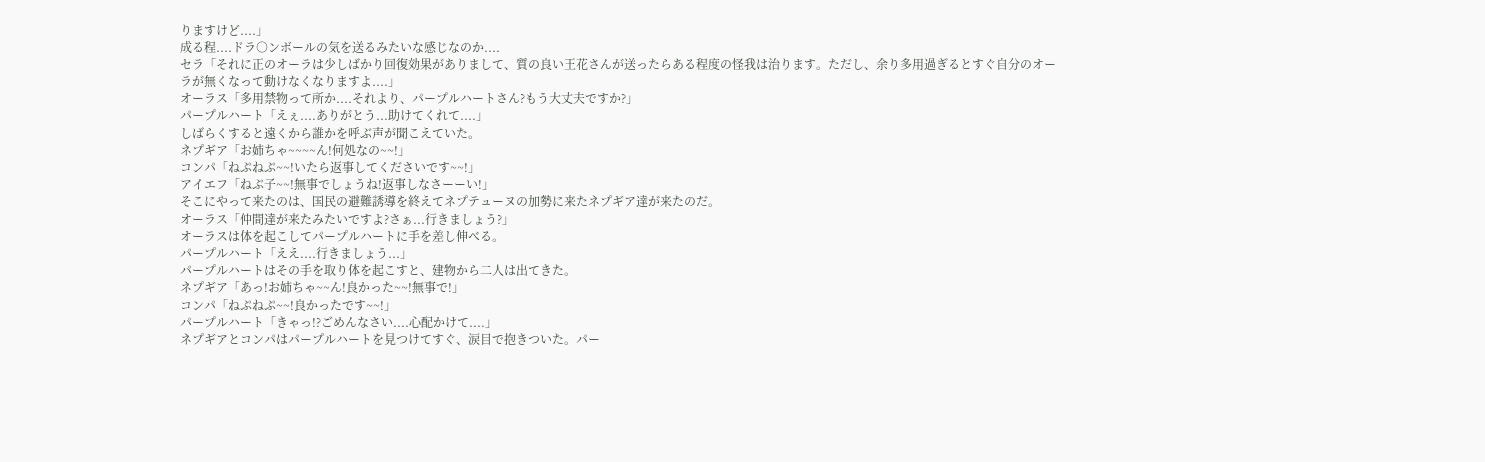りますけど....」
成る程....ドラ○ンボールの気を送るみたいな感じなのか....
セラ「それに正のオーラは少しばかり回復効果がありまして、質の良い王花さんが送ったらある程度の怪我は治ります。ただし、余り多用過ぎるとすぐ自分のオーラが無くなって動けなくなりますよ....」
オーラス「多用禁物って所か....それより、パープルハートさん?もう大丈夫ですか?」
パープルハート「えぇ....ありがとう...助けてくれて....」
しばらくすると遠くから誰かを呼ぶ声が聞こえていた。
ネプギア「お姉ちゃ~~~~ん!何処なの~~!」
コンパ「ねぷねぷ~~!いたら返事してくださいです~~!」
アイエフ「ねぷ子~~!無事でしょうね!返事しなさーーい!」
そこにやって来たのは、国民の避難誘導を終えてネプテューヌの加勢に来たネプギア達が来たのだ。
オーラス「仲間達が来たみたいですよ?さぁ...行きましょう?」
オーラスは体を起こしてパープルハートに手を差し伸べる。
パープルハート「ええ....行きましょう...」
パープルハートはその手を取り体を起こすと、建物から二人は出てきた。
ネプギア「あっ!お姉ちゃ~~ん!良かった~~!無事で!」
コンパ「ねぷねぷ~~!良かったです~~!」
パープルハート「きゃっ!?ごめんなさい....心配かけて....」
ネプギアとコンパはパープルハートを見つけてすぐ、涙目で抱きついた。パー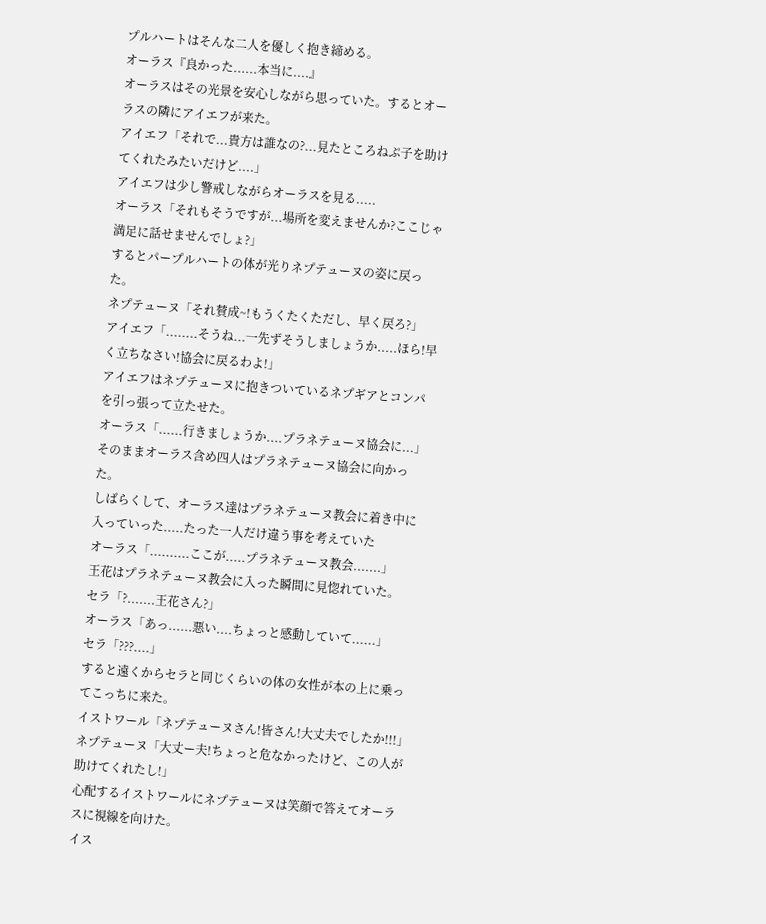プルハートはそんな二人を優しく抱き締める。
オーラス『良かった......本当に....』
オーラスはその光景を安心しながら思っていた。するとオーラスの隣にアイエフが来た。
アイエフ「それで...貴方は誰なの?...見たところねぷ子を助けてくれたみたいだけど....」
アイエフは少し警戒しながらオーラスを見る.....
オーラス「それもそうですが...場所を変えませんか?ここじゃ満足に話せませんでしょ?」
するとパープルハートの体が光りネプテューヌの姿に戻った。
ネプテューヌ「それ賛成~!もうくたくただし、早く戻ろ?」
アイエフ「........そうね...一先ずそうしましょうか.....ほら!早く立ちなさい!協会に戻るわよ!」
アイエフはネプテューヌに抱きついているネプギアとコンパを引っ張って立たせた。
オーラス「......行きましょうか....プラネテューヌ協会に...」
そのままオーラス含め四人はプラネテューヌ協会に向かった。
しばらくして、オーラス達はプラネテューヌ教会に着き中に入っていった.....たった一人だけ違う事を考えていた
オーラス「..........ここが.....プラネテューヌ教会.......」
王花はプラネテューヌ教会に入った瞬間に見惚れていた。
セラ「?.......王花さん?」
オーラス「あっ......悪い....ちょっと感動していて......」
セラ「???....」
すると遠くからセラと同じくらいの体の女性が本の上に乗ってこっちに来た。
イストワール「ネプテューヌさん!皆さん!大丈夫でしたか!!!」
ネプテューヌ「大丈ー夫!ちょっと危なかったけど、この人が助けてくれたし!」
心配するイストワールにネプテューヌは笑顔で答えてオーラスに視線を向けた。
イス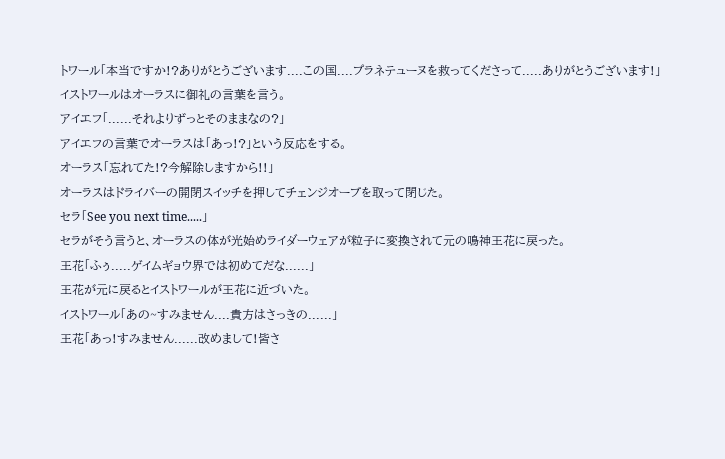トワール「本当ですか!?ありがとうございます....この国....プラネテューヌを救ってくださって.....ありがとうございます!」
イストワールはオーラスに御礼の言葉を言う。
アイエフ「......それよりずっとそのままなの?」
アイエフの言葉でオーラスは「あっ!?」という反応をする。
オーラス「忘れてた!?今解除しますから!!」
オーラスはドライバーの開閉スイッチを押してチェンジオーブを取って閉じた。
セラ「See you next time.....」
セラがそう言うと、オーラスの体が光始めライダーウェアが粒子に変換されて元の鳴神王花に戻った。
王花「ふぅ.....ゲイムギョウ界では初めてだな......」
王花が元に戻るとイストワールが王花に近づいた。
イストワール「あの~すみません....貴方はさっきの......」
王花「あっ!すみません......改めまして!皆さ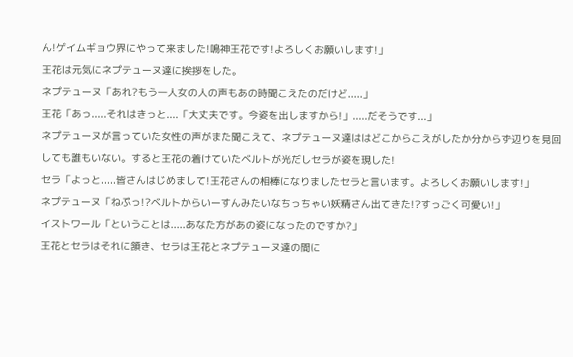ん!ゲイムギョウ界にやって来ました!鳴神王花です!よろしくお願いします!」
王花は元気にネプテューヌ達に挨拶をした。
ネプテューヌ「あれ?もう一人女の人の声もあの時聞こえたのだけど.....」
王花「あっ.....それはきっと....「大丈夫です。今姿を出しますから!」.....だそうです...」
ネプテューヌが言っていた女性の声がまた聞こえて、ネプテューヌ達ははどこからこえがしたか分からず辺りを見回しても誰もいない。すると王花の着けていたベルトが光だしセラが姿を現した!
セラ「よっと.....皆さんはじめまして!王花さんの相棒になりましたセラと言います。よろしくお願いします!」
ネプテューヌ「ねぷっ!?ベルトからいーすんみたいなちっちゃい妖精さん出てきた!?すっごく可愛い!」
イストワール「ということは.....あなた方があの姿になったのですか?」
王花とセラはそれに頷き、セラは王花とネプテューヌ達の間に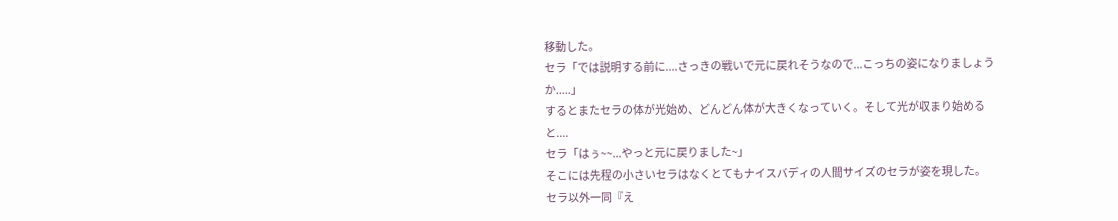移動した。
セラ「では説明する前に....さっきの戦いで元に戻れそうなので...こっちの姿になりましょうか.....」
するとまたセラの体が光始め、どんどん体が大きくなっていく。そして光が収まり始めると....
セラ「はぅ~~...やっと元に戻りました~」
そこには先程の小さいセラはなくとてもナイスバディの人間サイズのセラが姿を現した。
セラ以外一同『え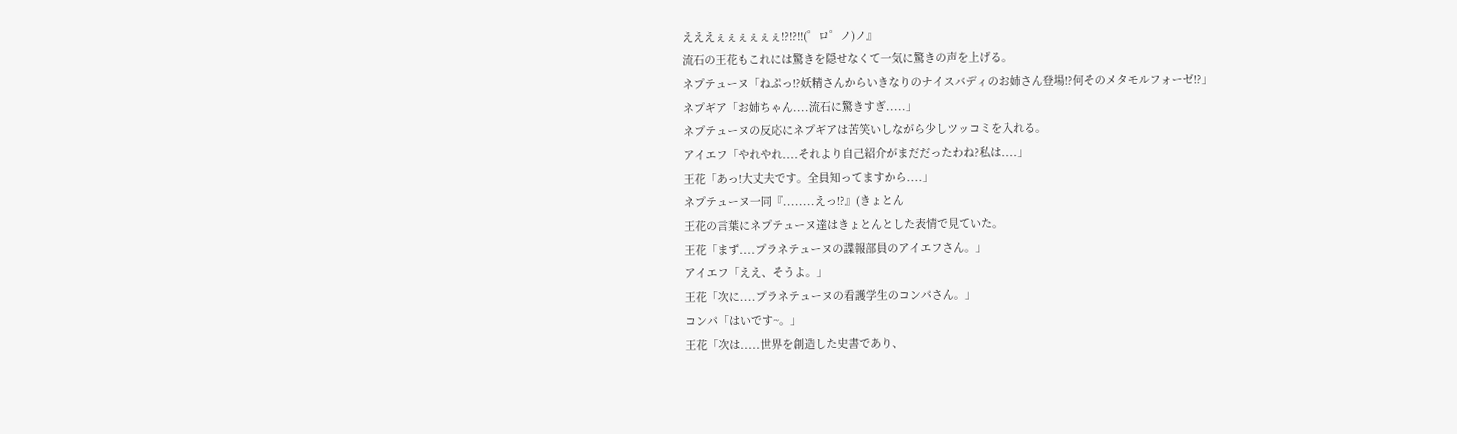えええぇぇぇぇぇぇ!?!?!!(゜ロ゜ノ)ノ』
流石の王花もこれには驚きを隠せなくて一気に驚きの声を上げる。
ネプテューヌ「ねぷっ!?妖精さんからいきなりのナイスバディのお姉さん登場!?何そのメタモルフォーゼ!?」
ネプギア「お姉ちゃん....流石に驚きすぎ.....」
ネプテューヌの反応にネプギアは苦笑いしながら少しツッコミを入れる。
アイエフ「やれやれ....それより自己紹介がまだだったわね?私は....」
王花「あっ!大丈夫です。全員知ってますから....」
ネプテューヌ一同『........えっ!?』(きょとん
王花の言葉にネプテューヌ達はきょとんとした表情で見ていた。
王花「まず....プラネテューヌの諜報部員のアイエフさん。」
アイエフ「ええ、そうよ。」
王花「次に....プラネテューヌの看護学生のコンパさん。」
コンパ「はいです~。」
王花「次は.....世界を創造した史書であり、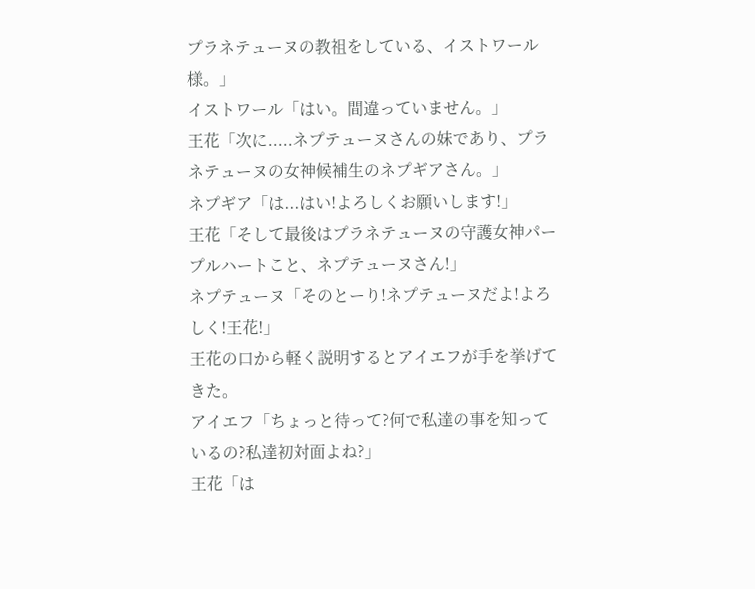プラネテューヌの教祖をしている、イストワール様。」
イストワール「はい。間違っていません。」
王花「次に.....ネプテューヌさんの妹であり、プラネテューヌの女神候補生のネプギアさん。」
ネプギア「は...はい!よろしくお願いします!」
王花「そして最後はプラネテューヌの守護女神パープルハートこと、ネプテューヌさん!」
ネプテューヌ「そのとーり!ネプテューヌだよ!よろしく!王花!」
王花の口から軽く説明するとアイエフが手を挙げてきた。
アイエフ「ちょっと待って?何で私達の事を知っているの?私達初対面よね?」
王花「は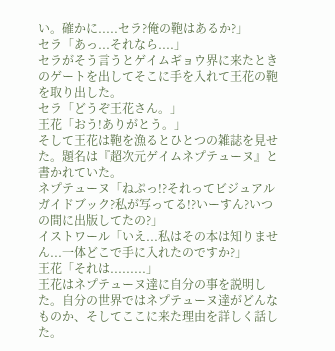い。確かに.....セラ?俺の鞄はあるか?」
セラ「あっ...それなら....」
セラがそう言うとゲイムギョウ界に来たときのゲートを出してそこに手を入れて王花の鞄を取り出した。
セラ「どうぞ王花さん。」
王花「おう!ありがとう。」
そして王花は鞄を漁るとひとつの雑誌を見せた。題名は『超次元ゲイムネプテューヌ』と書かれていた。
ネプテューヌ「ねぷっ!?それってビジュアルガイドブック?私が写ってる!?いーすん?いつの間に出版してたの?」
イストワール「いえ...私はその本は知りません...一体どこで手に入れたのですか?」
王花「それは.........」
王花はネプテューヌ達に自分の事を説明した。自分の世界ではネプテューヌ達がどんなものか、そしてここに来た理由を詳しく話した。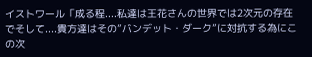イストワール「成る程....私達は王花さんの世界では2次元の存在でそして....貴方達はその”バンデット・ダーク”に対抗する為にこの次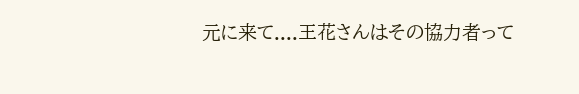元に来て....王花さんはその協力者って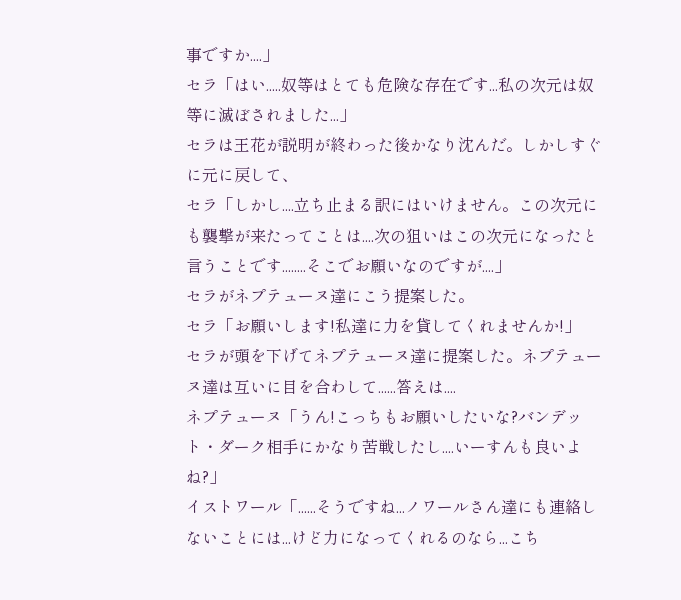事ですか....」
セラ「はい.....奴等はとても危険な存在です...私の次元は奴等に滅ぼされました...」
セラは王花が説明が終わった後かなり沈んだ。しかしすぐに元に戻して、
セラ「しかし....立ち止まる訳にはいけません。この次元にも襲撃が来たってことは....次の狙いはこの次元になったと言うことです........そこでお願いなのですが....」
セラがネプテューヌ達にこう提案した。
セラ「お願いします!私達に力を貸してくれませんか!」
セラが頭を下げてネプテューヌ達に提案した。ネプテューヌ達は互いに目を合わして......答えは....
ネプテューヌ「うん!こっちもお願いしたいな?バンデット・ダーク相手にかなり苦戦したし....いーすんも良いよね?」
イストワール「......そうですね...ノワールさん達にも連絡しないことには...けど力になってくれるのなら...こち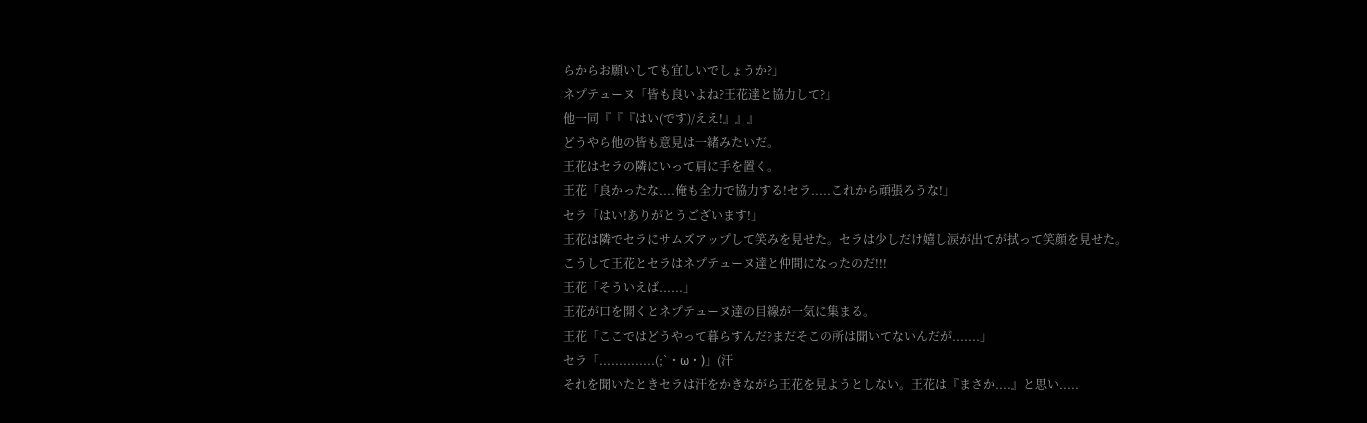らからお願いしても宜しいでしょうか?」
ネプテューヌ「皆も良いよね?王花達と協力して?」
他一同『『『はい(です)/ええ!』』』
どうやら他の皆も意見は一緒みたいだ。
王花はセラの隣にいって肩に手を置く。
王花「良かったな....俺も全力で協力する!セラ.....これから頑張ろうな!」
セラ「はい!ありがとうございます!」
王花は隣でセラにサムズアップして笑みを見せた。セラは少しだけ嬉し涙が出てが拭って笑顔を見せた。
こうして王花とセラはネプテューヌ達と仲間になったのだ!!!
王花「そういえば......」
王花が口を開くとネプテューヌ達の目線が一気に集まる。
王花「ここではどうやって暮らすんだ?まだそこの所は聞いてないんだが.......」
セラ「..............(;`・ω・)」(汗
それを聞いたときセラは汗をかきながら王花を見ようとしない。王花は『まさか....』と思い.....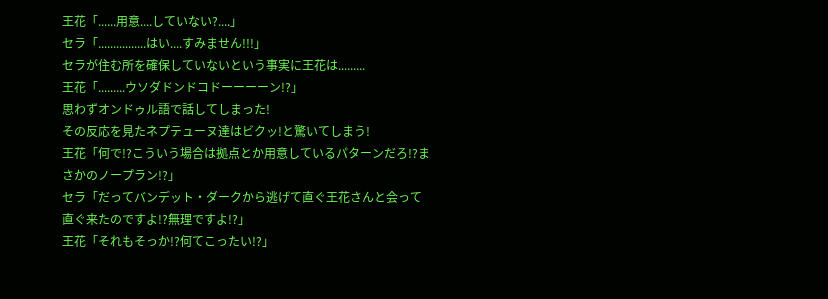王花「......用意....していない?....」
セラ「................はい....すみません!!!」
セラが住む所を確保していないという事実に王花は.........
王花「.........ウソダドンドコドーーーーン!?」
思わずオンドゥル語で話してしまった!
その反応を見たネプテューヌ達はビクッ!と驚いてしまう!
王花「何で!?こういう場合は拠点とか用意しているパターンだろ!?まさかのノープラン!?」
セラ「だってバンデット・ダークから逃げて直ぐ王花さんと会って直ぐ来たのですよ!?無理ですよ!?」
王花「それもそっか!?何てこったい!?」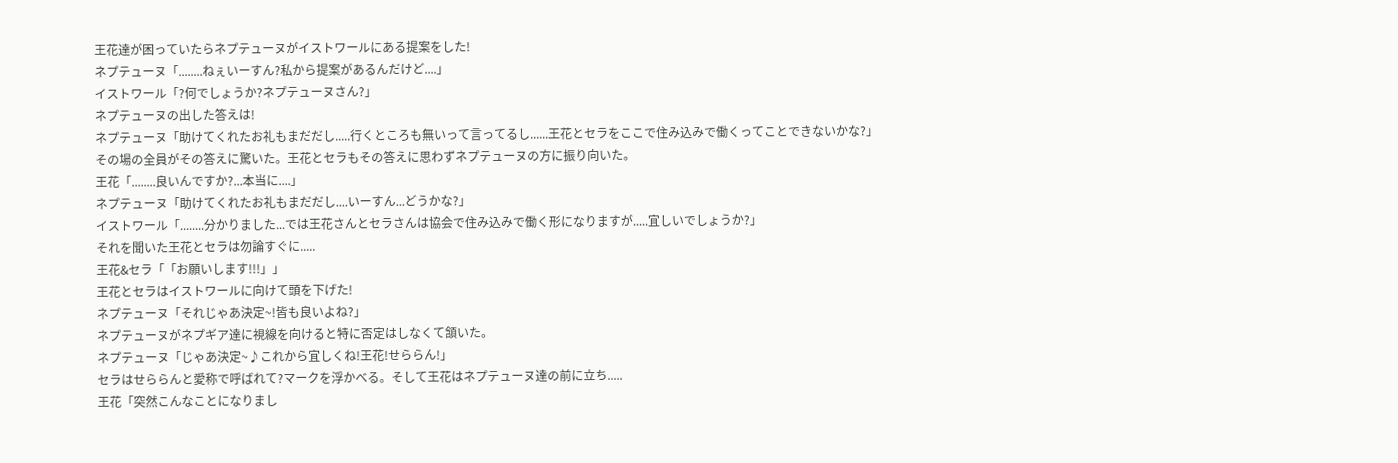王花達が困っていたらネプテューヌがイストワールにある提案をした!
ネプテューヌ「........ねぇいーすん?私から提案があるんだけど....」
イストワール「?何でしょうか?ネプテューヌさん?」
ネプテューヌの出した答えは!
ネプテューヌ「助けてくれたお礼もまだだし.....行くところも無いって言ってるし......王花とセラをここで住み込みで働くってことできないかな?」
その場の全員がその答えに驚いた。王花とセラもその答えに思わずネプテューヌの方に振り向いた。
王花「........良いんですか?...本当に....」
ネプテューヌ「助けてくれたお礼もまだだし....いーすん...どうかな?」
イストワール「........分かりました...では王花さんとセラさんは協会で住み込みで働く形になりますが.....宜しいでしょうか?」
それを聞いた王花とセラは勿論すぐに.....
王花&セラ「「お願いします!!!」」
王花とセラはイストワールに向けて頭を下げた!
ネプテューヌ「それじゃあ決定~!皆も良いよね?」
ネプテューヌがネプギア達に視線を向けると特に否定はしなくて頷いた。
ネプテューヌ「じゃあ決定~♪これから宜しくね!王花!せららん!」
セラはせららんと愛称で呼ばれて?マークを浮かべる。そして王花はネプテューヌ達の前に立ち.....
王花「突然こんなことになりまし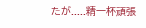たが.....精一杯頑張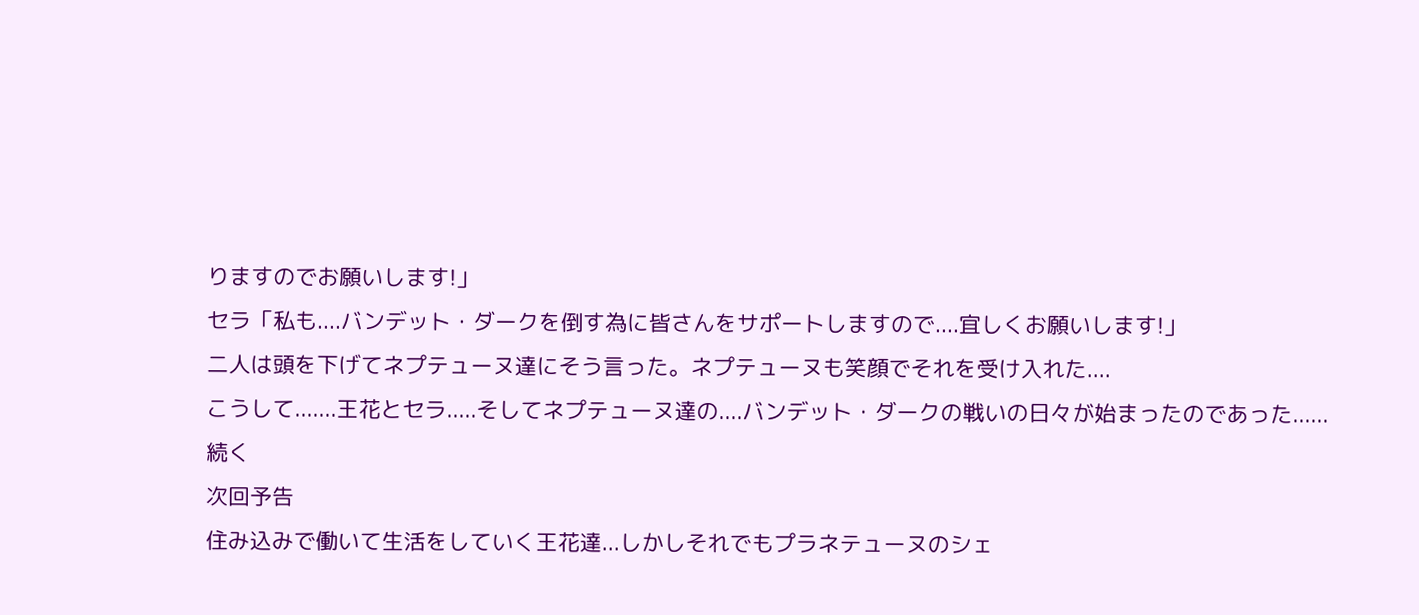りますのでお願いします!」
セラ「私も....バンデット・ダークを倒す為に皆さんをサポートしますので....宜しくお願いします!」
二人は頭を下げてネプテューヌ達にそう言った。ネプテューヌも笑顔でそれを受け入れた....
こうして.......王花とセラ.....そしてネプテューヌ達の....バンデット・ダークの戦いの日々が始まったのであった......
続く
次回予告
住み込みで働いて生活をしていく王花達...しかしそれでもプラネテューヌのシェ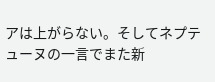アは上がらない。そしてネプテューヌの一言でまた新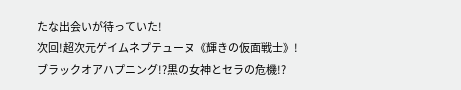たな出会いが待っていた!
次回!超次元ゲイムネプテューヌ《輝きの仮面戦士》!
ブラックオアハプニング!?黒の女神とセラの危機!?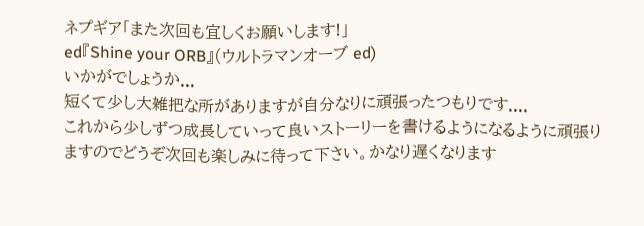ネプギア「また次回も宜しくお願いします!」
ed『Shine your ORB』(ウルトラマンオーブ ed)
いかがでしょうか...
短くて少し大雑把な所がありますが自分なりに頑張ったつもりです....
これから少しずつ成長していって良いストーリーを書けるようになるように頑張りますのでどうぞ次回も楽しみに待って下さい。かなり遅くなります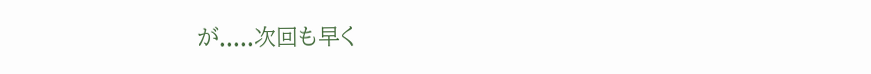が.....次回も早く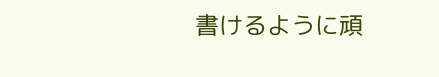書けるように頑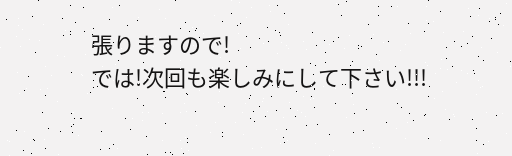張りますので!
では!次回も楽しみにして下さい!!!